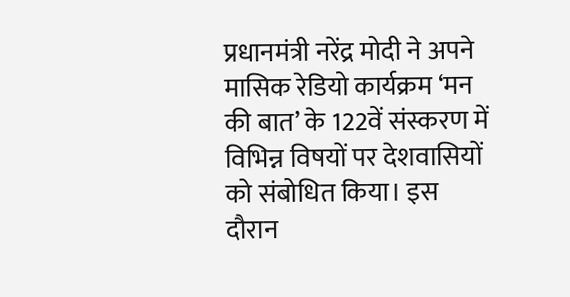प्रधानमंत्री नरेंद्र मोदी ने अपने मासिक रेडियो कार्यक्रम ‘मन की बात’ के 122वें संस्करण में विभिन्न विषयों पर देशवासियों को संबोधित किया। इस दौरान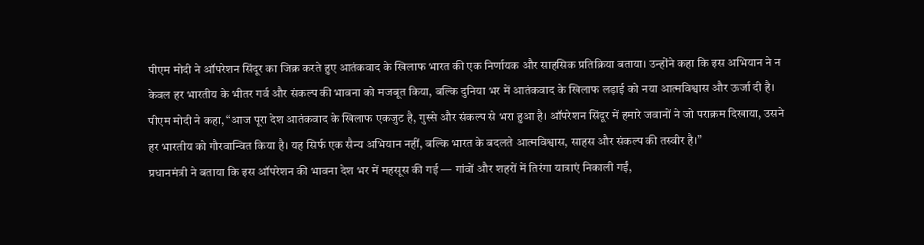पीएम मोदी ने ऑपरेशन सिंदूर का जिक्र करते हुए आतंकवाद के खिलाफ भारत की एक निर्णायक और साहसिक प्रतिक्रिया बताया। उन्होंने कहा कि इस अभियान ने न केवल हर भारतीय के भीतर गर्व और संकल्प की भावना को मजबूत किया, बल्कि दुनिया भर में आतंकवाद के खिलाफ लड़ाई को नया आत्मविश्वास और ऊर्जा दी है।
पीएम मोदी ने कहा, “आज पूरा देश आतंकवाद के खिलाफ एकजुट है, गुस्से और संकल्प से भरा हुआ है। ऑपरेशन सिंदूर में हमारे जवानों ने जो पराक्रम दिखाया, उसने हर भारतीय को गौरवान्वित किया है। यह सिर्फ एक सैन्य अभियान नहीं, बल्कि भारत के बदलते आत्मविश्वास, साहस और संकल्प की तस्वीर है।”
प्रधानमंत्री ने बताया कि इस ऑपरेशन की भावना देश भर में महसूस की गई — गांवों और शहरों में तिरंगा यात्राएं निकाली गईं,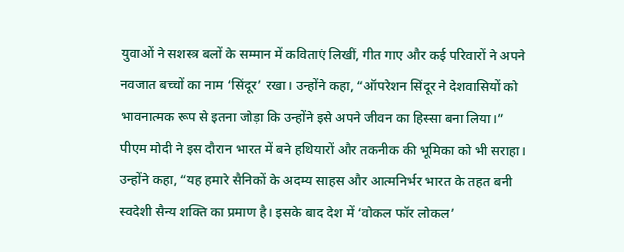युवाओं ने सशस्त्र बलों के सम्मान में कविताएं लिखीं, गीत गाए और कई परिवारों ने अपने नवजात बच्चों का नाम ‘सिंदूर’ रखा। उन्होंने कहा, “ऑपरेशन सिंदूर ने देशवासियों को भावनात्मक रूप से इतना जोड़ा कि उन्होंने इसे अपने जीवन का हिस्सा बना लिया।”
पीएम मोदी ने इस दौरान भारत में बने हथियारों और तकनीक की भूमिका को भी सराहा। उन्होंने कहा, “यह हमारे सैनिकों के अदम्य साहस और आत्मनिर्भर भारत के तहत बनी स्वदेशी सैन्य शक्ति का प्रमाण है। इसके बाद देश में ‘वोकल फॉर लोकल’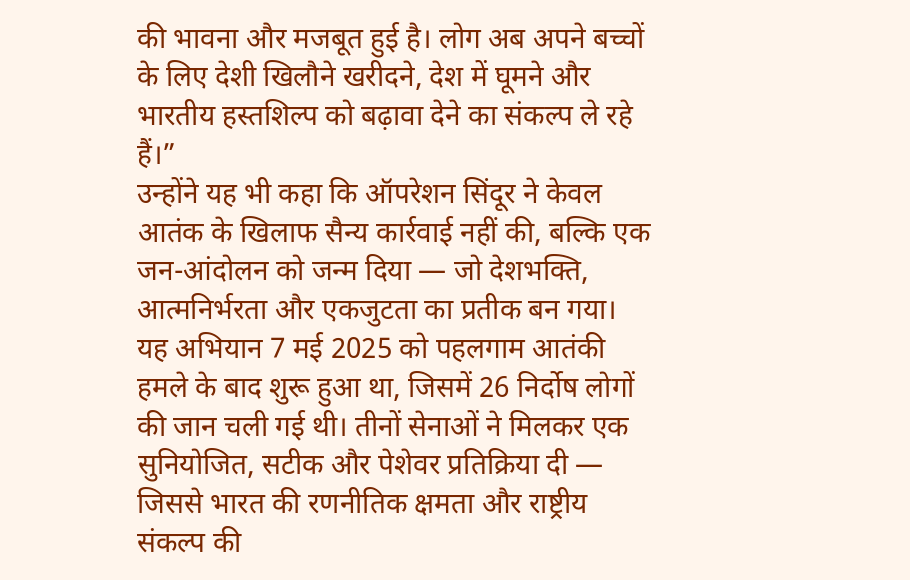की भावना और मजबूत हुई है। लोग अब अपने बच्चों के लिए देशी खिलौने खरीदने, देश में घूमने और भारतीय हस्तशिल्प को बढ़ावा देने का संकल्प ले रहे हैं।”
उन्होंने यह भी कहा कि ऑपरेशन सिंदूर ने केवल आतंक के खिलाफ सैन्य कार्रवाई नहीं की, बल्कि एक जन-आंदोलन को जन्म दिया — जो देशभक्ति, आत्मनिर्भरता और एकजुटता का प्रतीक बन गया।
यह अभियान 7 मई 2025 को पहलगाम आतंकी हमले के बाद शुरू हुआ था, जिसमें 26 निर्दोष लोगों की जान चली गई थी। तीनों सेनाओं ने मिलकर एक सुनियोजित, सटीक और पेशेवर प्रतिक्रिया दी — जिससे भारत की रणनीतिक क्षमता और राष्ट्रीय संकल्प की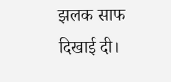झलक साफ दिखाई दी।